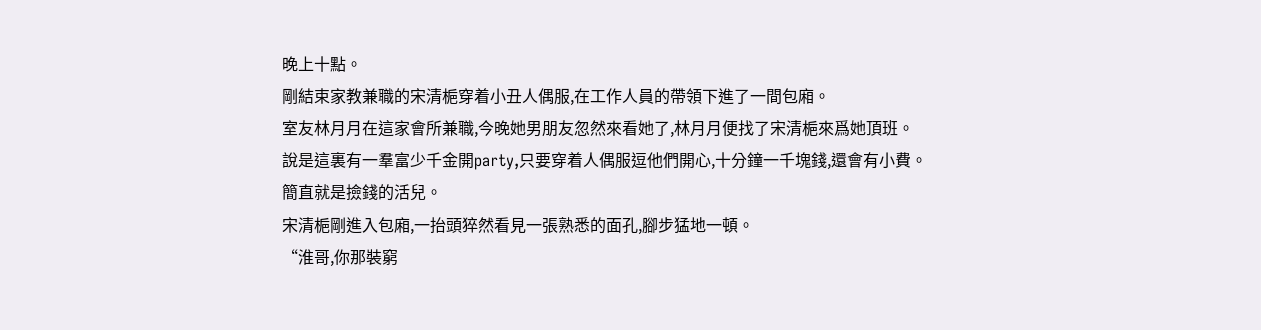晚上十點。
剛結束家教兼職的宋清梔穿着小丑人偶服,在工作人員的帶領下進了一間包廂。
室友林月月在這家會所兼職,今晚她男朋友忽然來看她了,林月月便找了宋清梔來爲她頂班。
說是這裏有一羣富少千金開party,只要穿着人偶服逗他們開心,十分鐘一千塊錢,還會有小費。
簡直就是撿錢的活兒。
宋清梔剛進入包廂,一抬頭猝然看見一張熟悉的面孔,腳步猛地一頓。
“淮哥,你那裝窮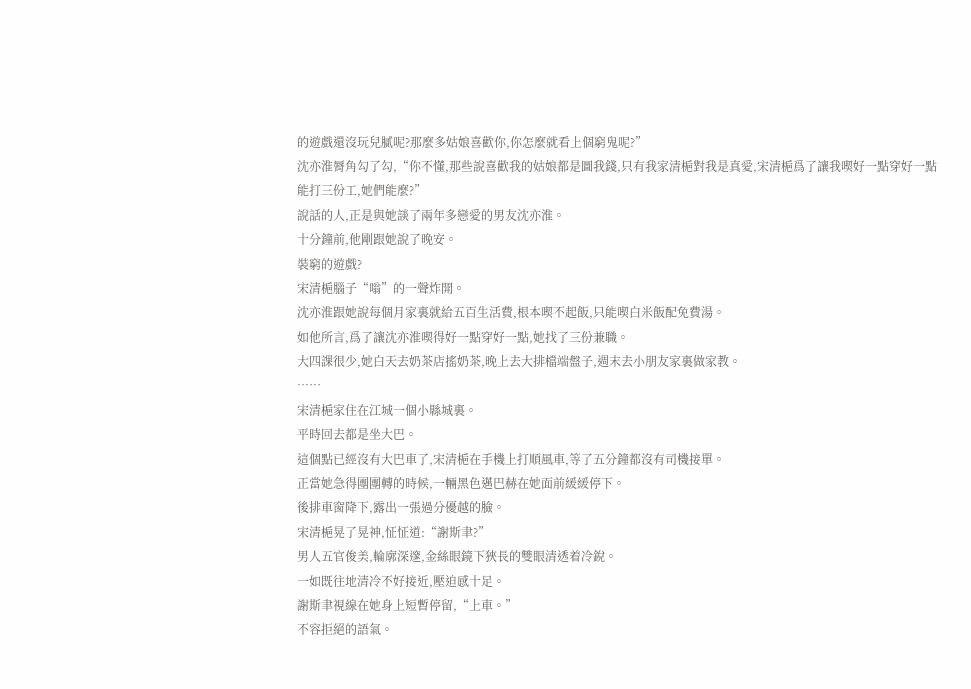的遊戲還沒玩兒膩呢?那麼多姑娘喜歡你,你怎麼就看上個窮鬼呢?”
沈亦淮脣角勾了勾,“你不懂,那些說喜歡我的姑娘都是圖我錢,只有我家清梔對我是真愛,宋清梔爲了讓我喫好一點穿好一點能打三份工,她們能麼?”
說話的人,正是與她談了兩年多戀愛的男友沈亦淮。
十分鐘前,他剛跟她說了晚安。
裝窮的遊戲?
宋清梔腦子“嗡”的一聲炸開。
沈亦淮跟她說每個月家裏就給五百生活費,根本喫不起飯,只能喫白米飯配免費湯。
如他所言,爲了讓沈亦淮喫得好一點穿好一點,她找了三份兼職。
大四課很少,她白天去奶茶店搖奶茶,晚上去大排檔端盤子,週末去小朋友家裏做家教。
……
宋清梔家住在江城一個小縣城裏。
平時回去都是坐大巴。
這個點已經沒有大巴車了,宋清梔在手機上打順風車,等了五分鐘都沒有司機接單。
正當她急得團團轉的時候,一輛黑色邁巴赫在她面前緩緩停下。
後排車窗降下,露出一張過分優越的臉。
宋清梔晃了晃神,怔怔道:“謝斯聿?”
男人五官俊美,輪廓深邃,金絲眼鏡下狹長的雙眼清透着冷銳。
一如既往地清冷不好接近,壓迫感十足。
謝斯聿視線在她身上短暫停留,“上車。”
不容拒絕的語氣。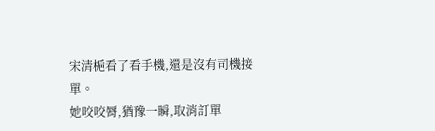宋清梔看了看手機,還是沒有司機接單。
她咬咬脣,猶豫一瞬,取消訂單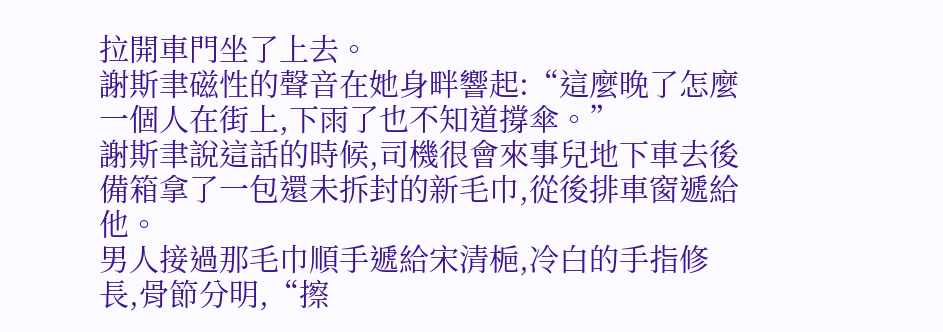拉開車門坐了上去。
謝斯聿磁性的聲音在她身畔響起:“這麼晚了怎麼一個人在街上,下雨了也不知道撐傘。”
謝斯聿說這話的時候,司機很會來事兒地下車去後備箱拿了一包還未拆封的新毛巾,從後排車窗遞給他。
男人接過那毛巾順手遞給宋清梔,冷白的手指修長,骨節分明,“擦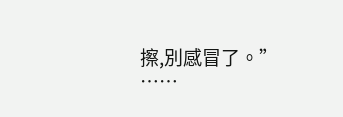擦,別感冒了。”
……